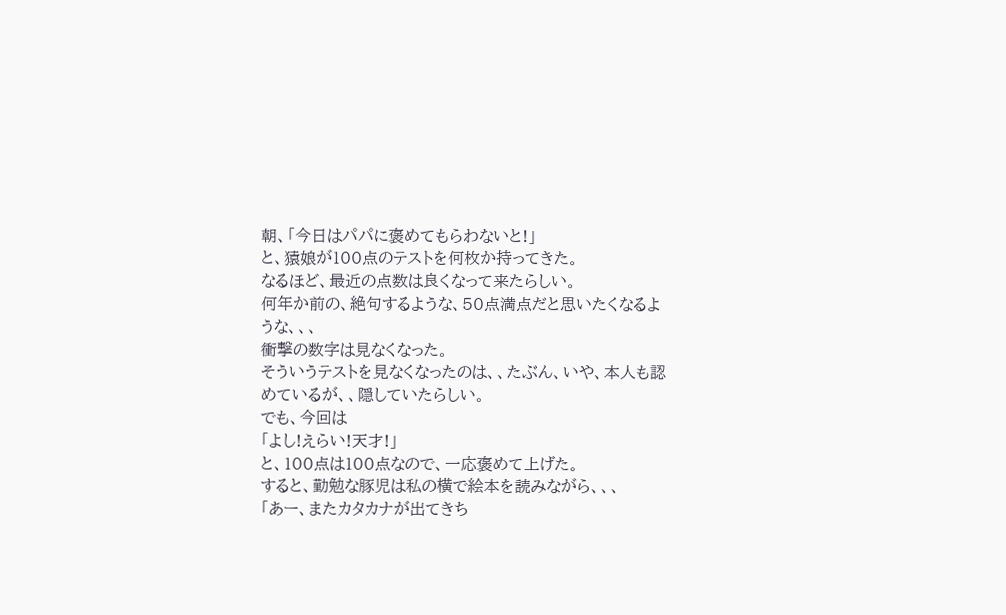朝、「今日はパパに褒めてもらわないと!」
と、猿娘が100点のテストを何枚か持ってきた。
なるほど、最近の点数は良くなって来たらしい。
何年か前の、絶句するような、50点満点だと思いたくなるような、、、
衝撃の数字は見なくなった。
そういうテストを見なくなったのは、、たぶん、いや、本人も認めているが、、隠していたらしい。
でも、今回は
「よし!えらい!天才!」
と、100点は100点なので、一応褒めて上げた。
すると、勤勉な豚児は私の横で絵本を読みながら、、、
「あー、またカタカナが出てきち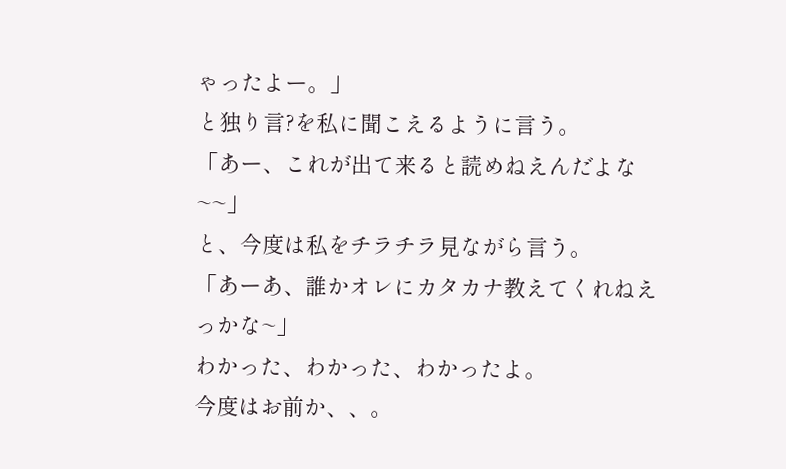ゃったよー。」
と独り言?を私に聞こえるように言う。
「あー、これが出て来ると読めねえんだよな~~」
と、今度は私をチラチラ見ながら言う。
「あーあ、誰かオレにカタカナ教えてくれねえっかな~」
わかった、わかった、わかったよ。
今度はお前か、、。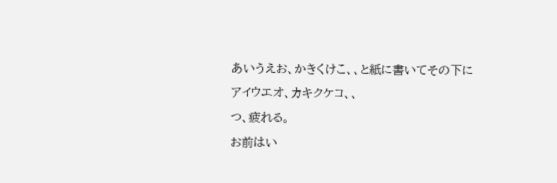あいうえお、かきくけこ、、と紙に書いてその下に
アイウエオ、カキクケコ、、
つ、疲れる。
お前はい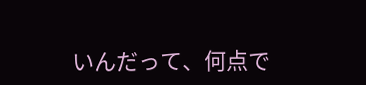いんだって、何点で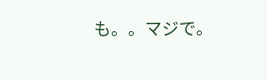も。。マジで。